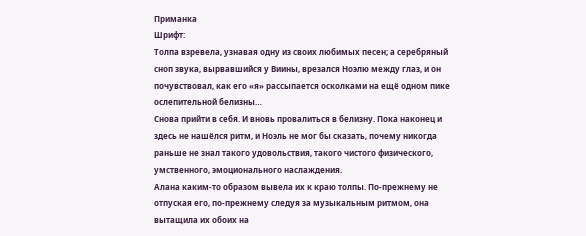Приманка
Шрифт:
Толпа взревела, узнавая одну из своих любимых песен; а серебряный сноп звука, вырвавшийся у Виины, врезался Ноэлю между глаз, и он почувствовал, как его «я» рассыпается осколками на ещё одном пике ослепительной белизны…
Снова прийти в себя. И вновь провалиться в белизну. Пока наконец и здесь не нашёлся ритм, и Ноэль не мог бы сказать, почему никогда раньше не знал такого удовольствия, такого чистого физического, умственного, эмоционального наслаждения.
Алана каким-то образом вывела их к краю толпы. По-прежнему не отпуская его, по-прежнему следуя за музыкальным ритмом, она вытащила их обоих на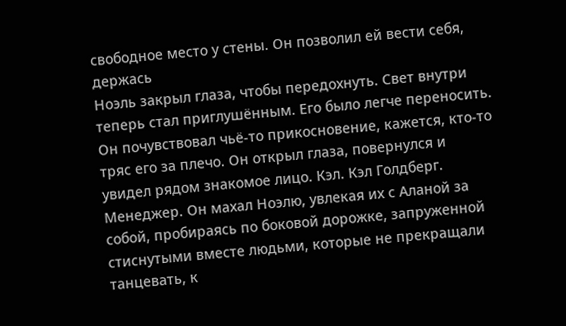свободное место у стены. Он позволил ей вести себя, держась
Ноэль закрыл глаза, чтобы передохнуть. Свет внутри теперь стал приглушённым. Его было легче переносить.
Он почувствовал чьё-то прикосновение, кажется, кто-то тряс его за плечо. Он открыл глаза, повернулся и увидел рядом знакомое лицо. Кэл. Кэл Голдберг. Менеджер. Он махал Ноэлю, увлекая их с Аланой за собой, пробираясь по боковой дорожке, запруженной стиснутыми вместе людьми, которые не прекращали танцевать, к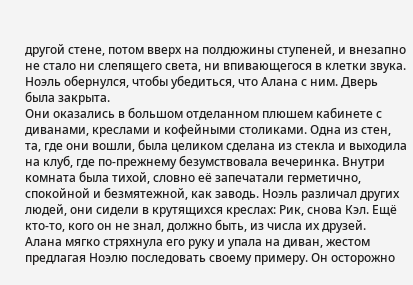другой стене, потом вверх на полдюжины ступеней, и внезапно не стало ни слепящего света, ни впивающегося в клетки звука. Ноэль обернулся, чтобы убедиться, что Алана с ним. Дверь была закрыта.
Они оказались в большом отделанном плюшем кабинете с диванами, креслами и кофейными столиками. Одна из стен, та, где они вошли, была целиком сделана из стекла и выходила на клуб, где по-прежнему безумствовала вечеринка. Внутри комната была тихой, словно её запечатали герметично, спокойной и безмятежной, как заводь. Ноэль различал других людей, они сидели в крутящихся креслах: Рик, снова Кэл. Ещё кто-то, кого он не знал, должно быть, из числа их друзей.
Алана мягко стряхнула его руку и упала на диван, жестом предлагая Ноэлю последовать своему примеру. Он осторожно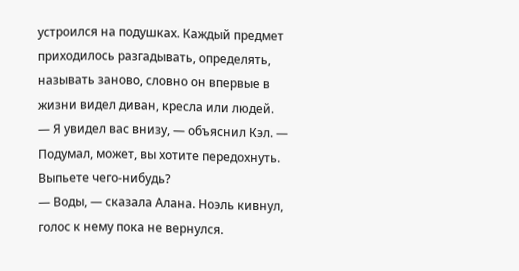устроился на подушках. Каждый предмет приходилось разгадывать, определять, называть заново, словно он впервые в жизни видел диван, кресла или людей.
— Я увидел вас внизу, — объяснил Кэл. — Подумал, может, вы хотите передохнуть. Выпьете чего-нибудь?
— Воды, — сказала Алана. Ноэль кивнул, голос к нему пока не вернулся.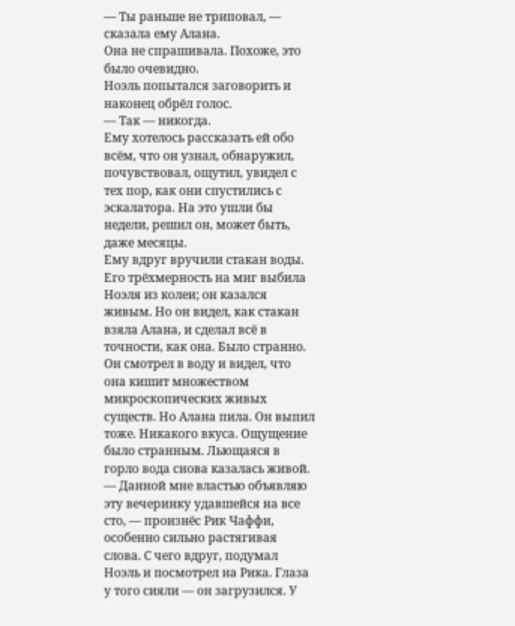— Ты раньше не триповал, — сказала ему Алана.
Она не спрашивала. Похоже, это было очевидно.
Ноэль попытался заговорить и наконец обрёл голос.
— Так — никогда.
Ему хотелось рассказать ей обо всём, что он узнал, обнаружил, почувствовал, ощутил, увидел с тех пор, как они спустились с эскалатора. На это ушли бы недели, решил он, может быть, даже месяцы.
Ему вдруг вручили стакан воды. Его трёхмерность на миг выбила Ноэля из колеи; он казался живым. Но он видел, как стакан взяла Алана, и сделал всё в точности, как она. Было странно. Он смотрел в воду и видел, что она кишит множеством микроскопических живых существ. Но Алана пила. Он выпил тоже. Никакого вкуса. Ощущение было странным. Льющаяся в горло вода снова казалась живой.
— Данной мне властью объявляю эту вечеринку удавшейся на все сто, — произнёс Рик Чаффи, особенно сильно растягивая слова. С чего вдруг, подумал Ноэль и посмотрел на Рика. Глаза у того сияли — он загрузился. У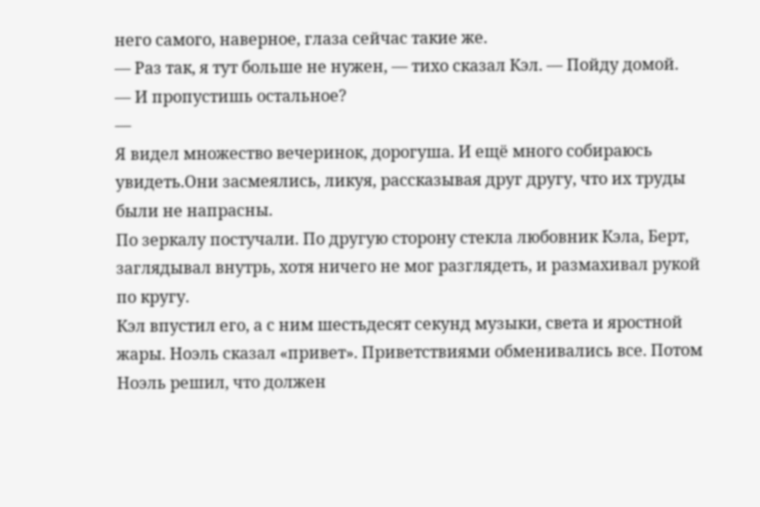него самого, наверное, глаза сейчас такие же.
— Раз так, я тут больше не нужен, — тихо сказал Кэл. — Пойду домой.
— И пропустишь остальное?
—
Я видел множество вечеринок, дорогуша. И ещё много собираюсь увидеть.Они засмеялись, ликуя, рассказывая друг другу, что их труды были не напрасны.
По зеркалу постучали. По другую сторону стекла любовник Кэла, Берт, заглядывал внутрь, хотя ничего не мог разглядеть, и размахивал рукой по кругу.
Кэл впустил его, а с ним шестьдесят секунд музыки, света и яростной жары. Ноэль сказал «привет». Приветствиями обменивались все. Потом Ноэль решил, что должен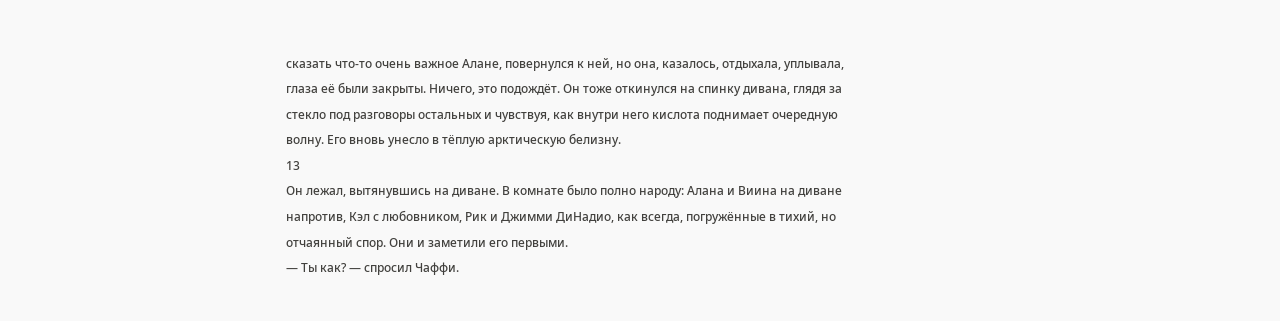сказать что-то очень важное Алане, повернулся к ней, но она, казалось, отдыхала, уплывала, глаза её были закрыты. Ничего, это подождёт. Он тоже откинулся на спинку дивана, глядя за стекло под разговоры остальных и чувствуя, как внутри него кислота поднимает очередную волну. Его вновь унесло в тёплую арктическую белизну.
13
Он лежал, вытянувшись на диване. В комнате было полно народу: Алана и Виина на диване напротив, Кэл с любовником, Рик и Джимми ДиНадио, как всегда, погружённые в тихий, но отчаянный спор. Они и заметили его первыми.
— Ты как? — спросил Чаффи.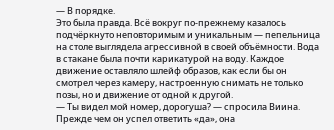— В порядке.
Это была правда. Всё вокруг по-прежнему казалось подчёркнуто неповторимым и уникальным — пепельница на столе выглядела агрессивной в своей объёмности. Вода в стакане была почти карикатурой на воду. Каждое движение оставляло шлейф образов, как если бы он смотрел через камеру, настроенную снимать не только позы, но и движение от одной к другой.
— Ты видел мой номер, дорогуша? — спросила Виина.
Прежде чем он успел ответить «да», она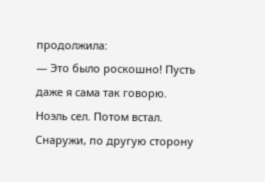продолжила:
— Это было роскошно! Пусть даже я сама так говорю.
Ноэль сел. Потом встал. Снаружи, по другую сторону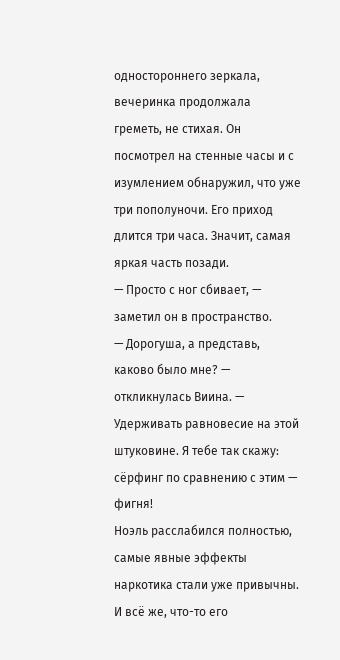одностороннего зеркала, вечеринка продолжала греметь, не стихая. Он посмотрел на стенные часы и с изумлением обнаружил, что уже три пополуночи. Его приход длится три часа. Значит, самая яркая часть позади.
— Просто с ног сбивает, — заметил он в пространство.
— Дорогуша, а представь, каково было мне? — откликнулась Виина. — Удерживать равновесие на этой штуковине. Я тебе так скажу: сёрфинг по сравнению с этим — фигня!
Ноэль расслабился полностью, самые явные эффекты наркотика стали уже привычны. И всё же, что-то его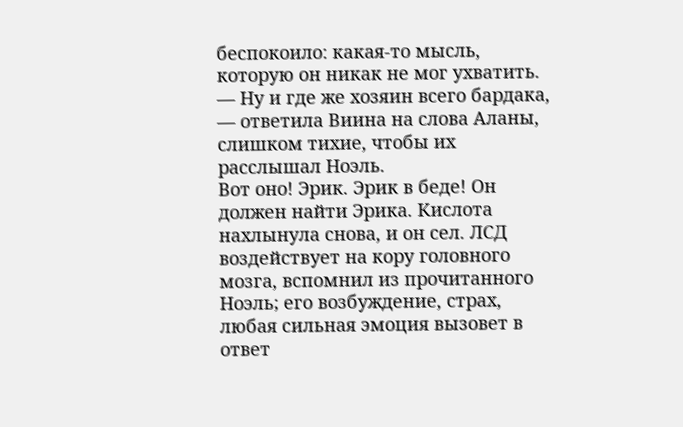беспокоило: какая-то мысль, которую он никак не мог ухватить.
— Ну и где же хозяин всего бардака, — ответила Виина на слова Аланы, слишком тихие, чтобы их расслышал Ноэль.
Вот оно! Эрик. Эрик в беде! Он должен найти Эрика. Кислота нахлынула снова, и он сел. ЛСД воздействует на кору головного мозга, вспомнил из прочитанного Ноэль; его возбуждение, страх, любая сильная эмоция вызовет в ответ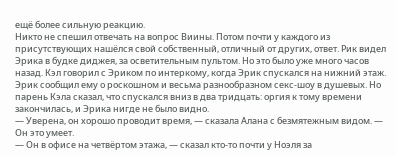ещё более сильную реакцию.
Никто не спешил отвечать на вопрос Виины. Потом почти у каждого из присутствующих нашёлся свой собственный, отличный от других, ответ. Рик видел Эрика в будке диджея, за осветительным пультом. Но это было уже много часов назад. Кэл говорил с Эриком по интеркому, когда Эрик спускался на нижний этаж. Эрик сообщил ему о роскошном и весьма разнообразном секс-шоу в душевых. Но парень Кэла сказал, что спускался вниз в два тридцать: оргия к тому времени закончилась, и Эрика нигде не было видно.
— Уверена, он хорошо проводит время, — сказала Алана с безмятежным видом. — Он это умеет.
— Он в офисе на четвёртом этажа, — сказал кто-то почти у Ноэля за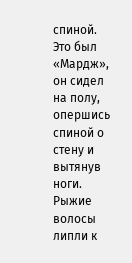спиной.
Это был «Мардж», он сидел на полу, опершись спиной о стену и вытянув ноги. Рыжие волосы липли к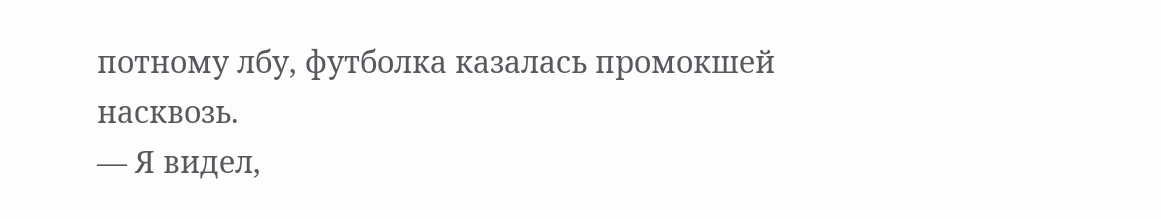потному лбу, футболка казалась промокшей насквозь.
— Я видел,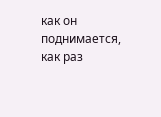как он поднимается, как раз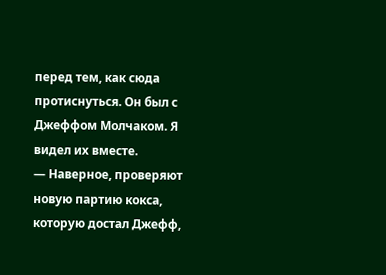перед тем, как сюда протиснуться. Он был с Джеффом Молчаком. Я видел их вместе.
— Наверное, проверяют новую партию кокса, которую достал Джефф,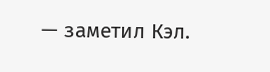— заметил Кэл.